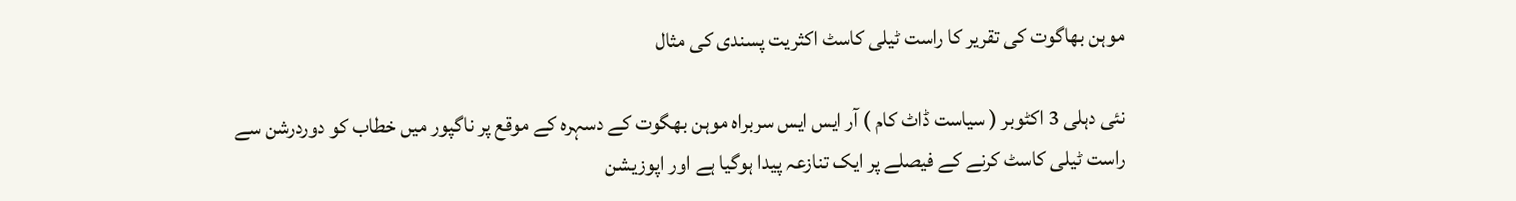موہن بھاگوت کی تقریر کا راست ٹیلی کاسٹ اکثریت پسندی کی مثال

نئی دہلی 3 اکٹوبر ( سیاست ڈاٹ کام ) آر ایس ایس سربراہ موہن بھگوت کے دسہرہ کے موقع پر ناگپور میں خطاب کو دوردرشن سے راست ٹیلی کاسٹ کرنے کے فیصلے پر ایک تنازعہ پیدا ہوگیا ہے اور اپوزیشن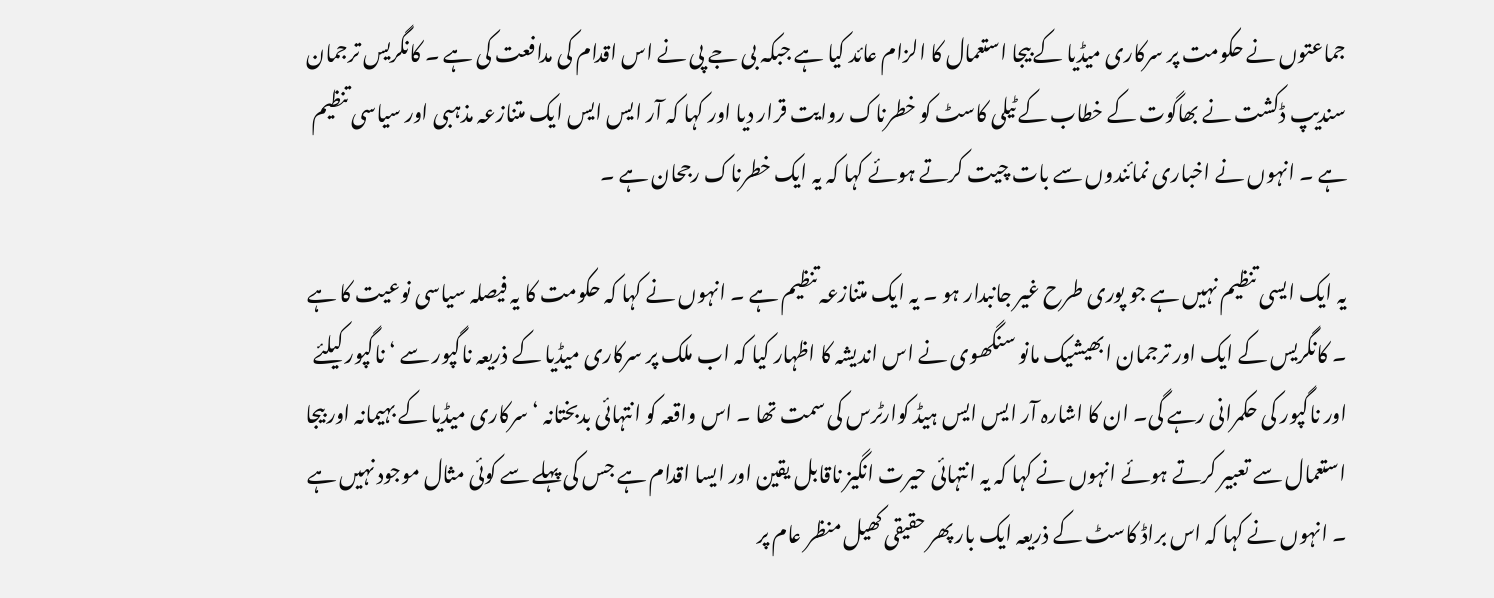جماعتوں نے حکومت پر سرکاری میڈیا کے بیجا استعمال کا الزام عائد کیا ہے جبکہ بی جے پی نے اس اقدام کی مدافعت کی ہے ۔ کانگریس ترجمان سندیپ ڈکشت نے بھاگوت کے خطاب کے ٹیلی کاسٹ کو خطرناک روایت قرار دیا اور کہا کہ آر ایس ایس ایک متنازعہ مذہبی اور سیاسی تنظیم ہے ۔ انہوں نے اخباری نمائندوں سے بات چیت کرتے ہوئے کہا کہ یہ ایک خطرناک رجحان ہے ۔

یہ ایک ایسی تنظیم نہیں ہے جو پوری طرح غیر جانبدار ہو ۔ یہ ایک متنازعہ تنظیم ہے ۔ انہوں نے کہا کہ حکومت کا یہ فیصلہ سیاسی نوعیت کا ہے ۔ کانگریس کے ایک اور ترجمان ابھیشیک مانو سنگھوی نے اس اندیشہ کا اظہار کیا کہ اب ملک پر سرکاری میڈیا کے ذریعہ ناگپور سے ‘ ناگپور کیلئے اور ناگپور کی حکمرانی رہے گی۔ ان کا اشارہ آر ایس ایس ہیڈ کوارٹرس کی سمت تھا ۔ اس واقعہ کو انتہائی بدبختانہ ‘ سرکاری میڈیا کے بہیمانہ اور بیجا استعمال سے تعبیر کرتے ہوئے انہوں نے کہا کہ یہ انتہائی حیرت انگیز ناقابل یقین اور ایسا اقدام ہے جس کی پہلے سے کوئی مثال موجود نہیں ہے ۔ انہوں نے کہا کہ اس براڈ کاسٹ کے ذریعہ ایک بار پھر حقیقی کھیل منظر عام پر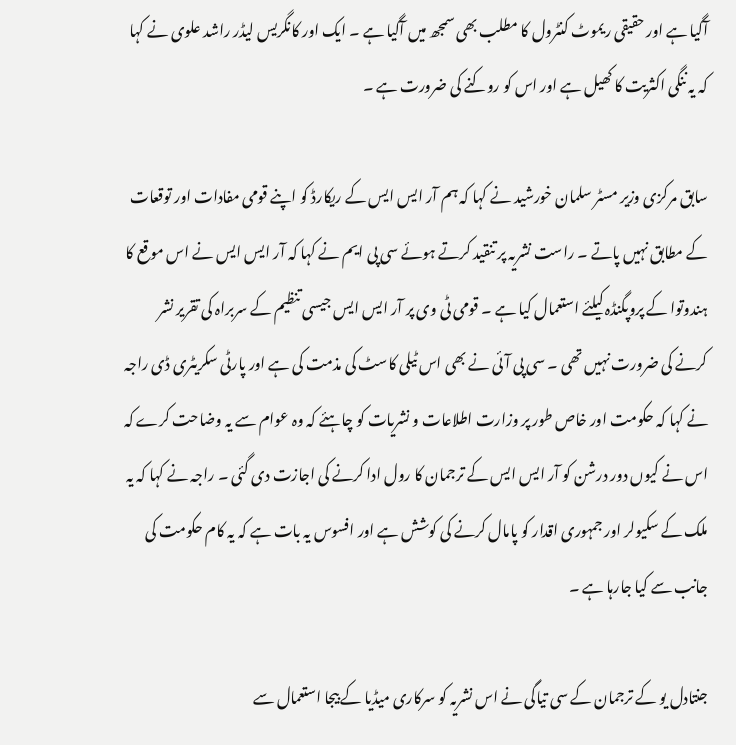آگیا ہے اور حقیقی ریموٹ کنٹرول کا مطلب بھی سمجھ میں آگیا ہے ۔ ایک اور کانگریس لیڈر راشد علوی نے کہا کہ یہ ننگی اکثریت کا کھیل ہے اور اس کو روکنے کی ضرورت ہے ۔

سابق مرکزی وزیر مسٹر سلمان خورشید نے کہا کہ ہم آر ایس ایس کے ریکارڈ کو اپنے قومی مفادات اور توقعات کے مطابق نہیں پاتے ۔ راست نشریہ پر تنقید کرتے ہوئے سی پی ایم نے کہا کہ آر ایس ایس نے اس موقع کا ہندوتوا کے پروپگنڈہ کیلئے استعمال کیا ہے ۔ قومی ٹی وی پر آر ایس ایس جیسی تنظیم کے سربراہ کی تقریر نشر کرنے کی ضرورت نہیں تھی ۔ سی پی آئی نے بھی اس ٹیلی کاسٹ کی مذمت کی ہے اور پارٹی سکریٹری ڈی راجہ نے کہا کہ حکومت اور خاص طور پر وزارت اطلاعات و نشریات کو چاہئے کہ وہ عوام سے یہ وضاحت کرے کہ اس نے کیوں دور درشن کو آر ایس ایس کے ترجمان کا رول ادا کرنے کی اجازت دی گئی ۔ راجہ نے کہا کہ یہ ملک کے سکیولر اور جمہوری اقدار کو پامال کرنے کی کوشش ہے اور افسوس یہ بات ہے کہ یہ کام حکومت کی جانب سے کیا جارہا ہے ۔

جنتادل یو کے ترجمان کے سی تیاگی نے اس نشریہ کو سرکاری میڈیا کے بیجا استعمال سے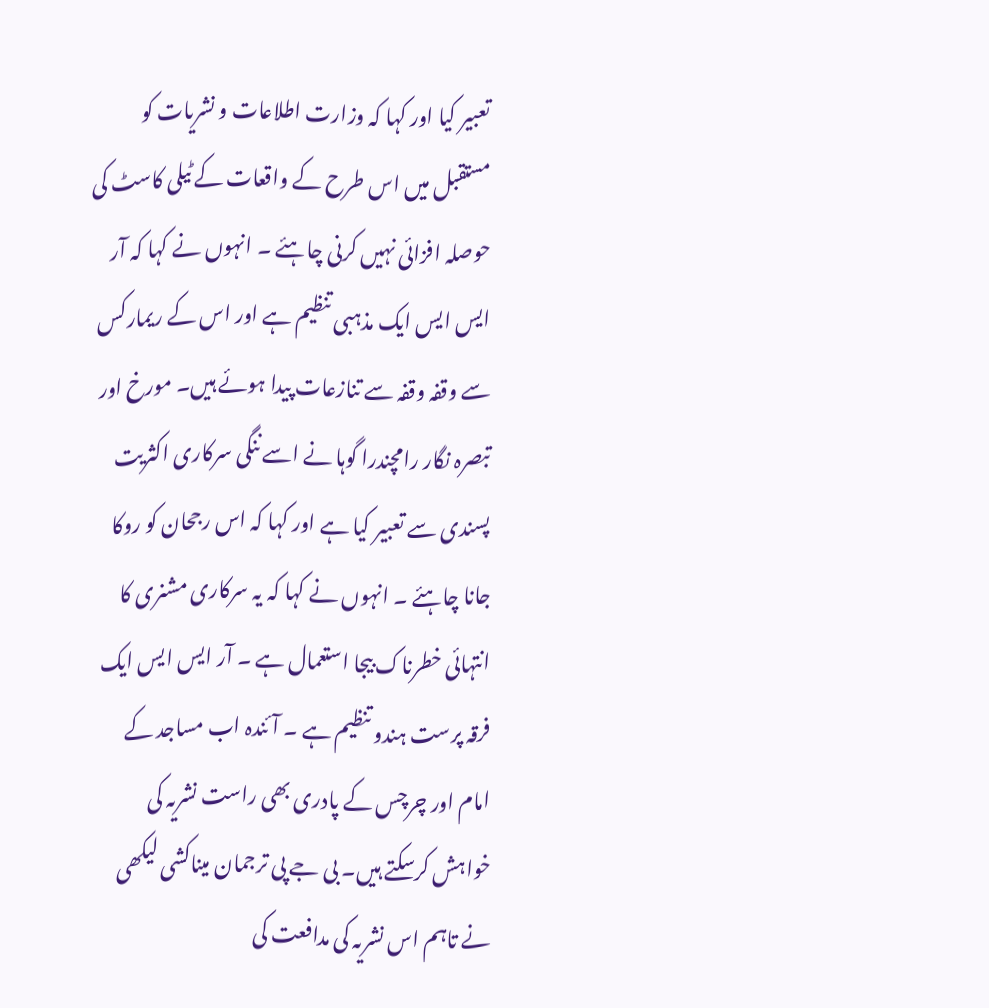تعبیر کیا اور کہا کہ وزارت اطلاعات و نشریات کو مستقبل میں اس طرح کے واقعات کے ٹیلی کاسٹ کی حوصلہ افزائی نہیں کرنی چاہئے ۔ انہوں نے کہا کہ آر ایس ایس ایک مذہبی تنظیم ہے اور اس کے ریمارکس سے وقفہ وقفہ سے تنازعات پیدا ہوئے ہیں۔ مورخ اور تبصرہ نگار رامچندرا گوہا نے اسے ننگی سرکاری اکثریت پسندی سے تعبیر کیا ہے اور کہا کہ اس رجحان کو روکا جانا چاہئے ۔ انہوں نے کہا کہ یہ سرکاری مشنری کا انتہائی خطرناک بیجا استعمال ہے ۔ آر ایس ایس ایک فرقہ پرست ہندو تنظیم ہے ۔ آئندہ اب مساجد کے امام اور چرچس کے پادری بھی راست نشریہ کی خواہش کرسکتے ہیں۔ بی جے پی ترجمان میناکشی لیکھی نے تاہم اس نشریہ کی مدافعت کی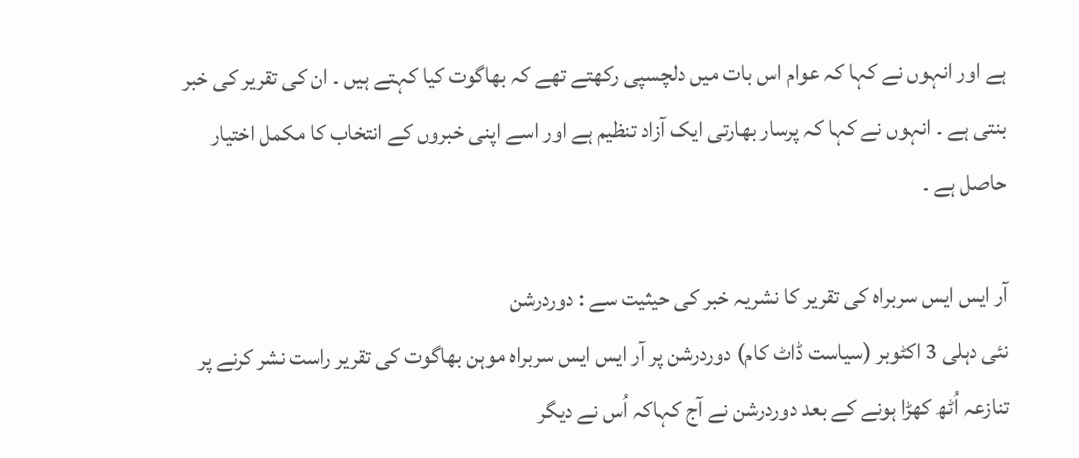ہے اور انہوں نے کہا کہ عوام اس بات میں دلچسپی رکھتے تھے کہ بھاگوت کیا کہتے ہیں ۔ ان کی تقریر کی خبر بنتی ہے ۔ انہوں نے کہا کہ پرسار بھارتی ایک آزاد تنظیم ہے اور اسے اپنی خبروں کے انتخاب کا مکمل اختیار حاصل ہے ۔

آر ایس ایس سربراہ کی تقریر کا نشریہ خبر کی حیثیت سے : دوردرشن
نئی دہلی 3 اکٹوبر (سیاست ڈاٹ کام) دوردرشن پر آر ایس ایس سربراہ موہن بھاگوت کی تقریر راست نشر کرنے پر تنازعہ اُٹھ کھڑا ہونے کے بعد دوردرشن نے آج کہاکہ اُس نے دیگر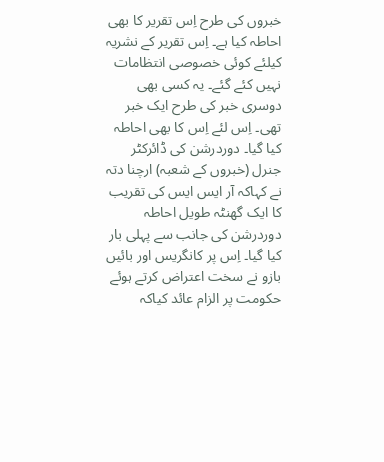خبروں کی طرح اِس تقریر کا بھی احاطہ کیا ہے۔ اِس تقریر کے نشریہ کیلئے کوئی خصوصی انتظامات نہیں کئے گئے۔ یہ کسی بھی دوسری خبر کی طرح ایک خبر تھی۔ اِس لئے اِس کا بھی احاطہ کیا گیا۔ دوردرشن کی ڈائرکٹر جنرل (خبروں کے شعبہ) ارچنا دتہ نے کہاکہ آر ایس ایس کی تقریب کا ایک گھنٹہ طویل احاطہ دوردرشن کی جانب سے پہلی بار کیا گیا۔ اِس پر کانگریس اور بائیں بازو نے سخت اعتراض کرتے ہوئے حکومت پر الزام عائد کیاکہ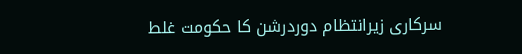سرکاری زیرانتظام دوردرشن کا حکومت غلط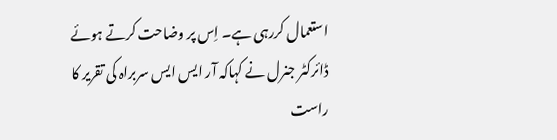استعمال کررہی ہے۔ اِس پر وضاحت کرتے ہوئے ڈائرکٹر جنرل نے کہاکہ آر ایس ایس سربراہ کی تقریر کا راست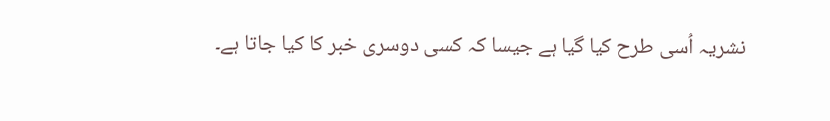نشریہ اُسی طرح کیا گیا ہے جیسا کہ کسی دوسری خبر کا کیا جاتا ہے۔